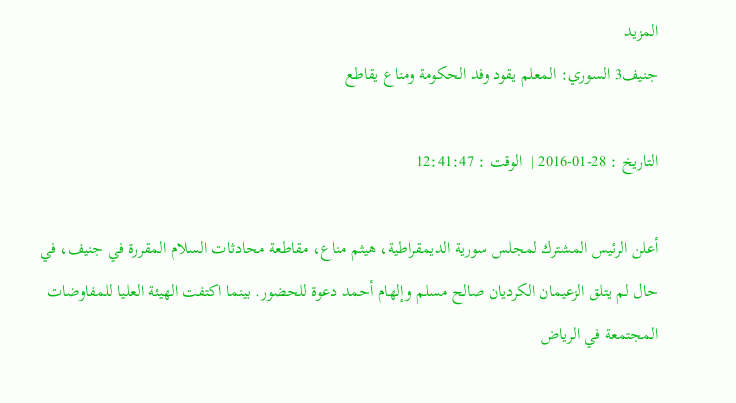المزيد
جنيف3 السوري: المعلم يقود وفد الحكومة ومناع يقاطع

التاريخ : 28-01-2016 |  الوقت : 12:41:47

أعلن الرئيس المشترك لمجلس سورية الديمقراطية، هيثم مناع، مقاطعة محادثات السلام المقررة في جنيف، في حال لم يتلق الزعيمان الكرديان صالح مسلم وإلهام أحمد دعوة للحضور. بينما اكتفت الهيئة العليا للمفاوضات المجتمعة في الرياض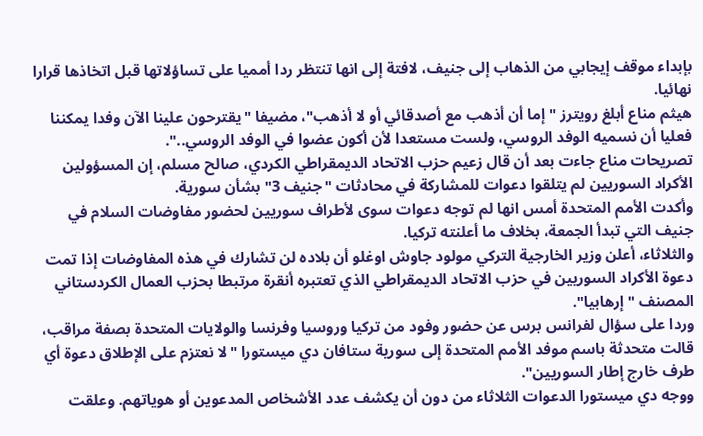بإبداء موقف إيجابي من الذهاب إلى جنيف، لافتة إلى انها تنتظر ردا أمميا على تساؤلاتها قبل اتخاذها قرارا نهائيا.
هيثم مناع أبلغ رويترز "إما أن أذهب مع أصدقائي أو لا أذهب"، مضيفا "يقترحون علينا الآن وفدا يمكننا فعليا أن نسميه الوفد الروسي، ولست مستعدا لأن أكون عضوا في الوفد الروسي..".
تصريحات مناع جاءت بعد أن قال زعيم حزب الاتحاد الديمقراطي الكردي، صالح مسلم، إن المسؤولين الأكراد السوريين لم يتلقوا دعوات للمشاركة في محادثات "جنيف 3" بشأن سورية.
وأكدت الأمم المتحدة أمس انها لم توجه دعوات سوى لأطراف سوريين لحضور مفاوضات السلام في جنيف التي تبدأ الجمعة، بخلاف ما أعلنته تركيا.
والثلاثاء، أعلن وزير الخارجية التركي مولود جاوش اوغلو أن بلاده لن تشارك في هذه المفاوضات إذا تمت دعوة الأكراد السوريين في حزب الاتحاد الديمقراطي الذي تعتبره أنقرة مرتبطا بحزب العمال الكردستاني المصنف "إرهابيا".
وردا على سؤال لفرانس برس عن حضور وفود من تركيا وروسيا وفرنسا والولايات المتحدة بصفة مراقب، قالت متحدثة باسم موفد الأمم المتحدة إلى سورية ستافان دي ميستورا "لا نعتزم على الإطلاق دعوة أي طرف خارج إطار السوريين".
ووجه دي ميستورا الدعوات الثلاثاء من دون أن يكشف عدد الأشخاص المدعوين أو هوياتهم. وعلقت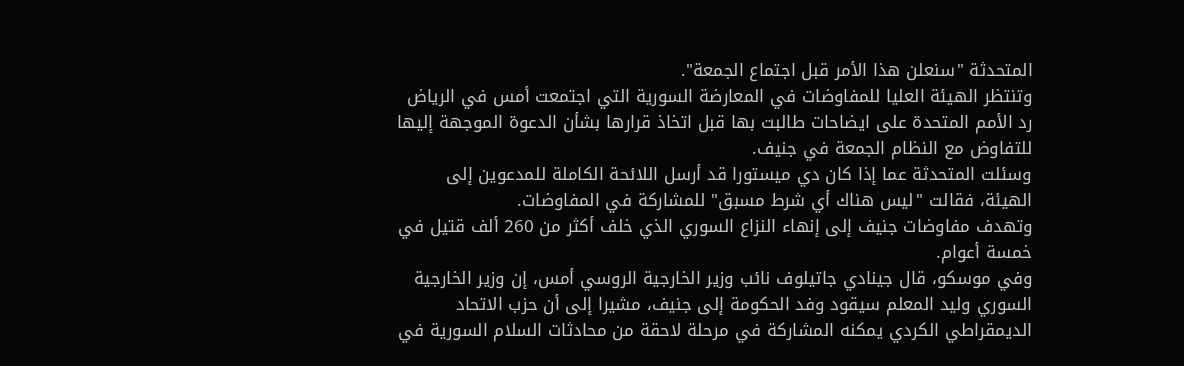المتحدثة "سنعلن هذا الأمر قبل اجتماع الجمعة".
وتنتظر الهيئة العليا للمفاوضات في المعارضة السورية التي اجتمعت أمس في الرياض رد الأمم المتحدة على ايضاحات طالبت بها قبل اتخاذ قرارها بشأن الدعوة الموجهة إليها للتفاوض مع النظام الجمعة في جنيف.
وسئلت المتحدثة عما إذا كان دي ميستورا قد أرسل اللائحة الكاملة للمدعوين إلى الهيئة، فقالت "ليس هناك أي شرط مسبق" للمشاركة في المفاوضات.
وتهدف مفاوضات جنيف إلى إنهاء النزاع السوري الذي خلف أكثر من 260 ألف قتيل في خمسة أعوام.
وفي موسكو، قال جينادي جاتيلوف نائب وزير الخارجية الروسي أمس، إن وزير الخارجية السوري وليد المعلم سيقود وفد الحكومة إلى جنيف، مشيرا إلى أن حزب الاتحاد الديمقراطي الكردي يمكنه المشاركة في مرحلة لاحقة من محادثات السلام السورية في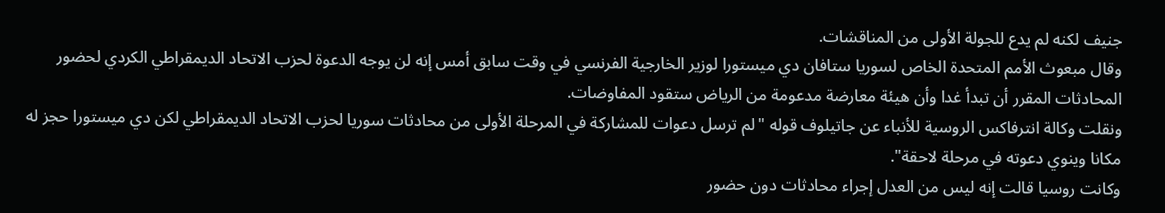جنيف لكنه لم يدع للجولة الأولى من المناقشات.
وقال مبعوث الأمم المتحدة الخاص لسوريا ستافان دي ميستورا لوزير الخارجية الفرنسي في وقت سابق أمس إنه لن يوجه الدعوة لحزب الاتحاد الديمقراطي الكردي لحضور المحادثات المقرر أن تبدأ غدا وأن هيئة معارضة مدعومة من الرياض ستقود المفاوضات.
ونقلت وكالة انترفاكس الروسية للأنباء عن جاتيلوف قوله "لم ترسل دعوات للمشاركة في المرحلة الأولى من محادثات سوريا لحزب الاتحاد الديمقراطي لكن دي ميستورا حجز له مكانا وينوي دعوته في مرحلة لاحقة".
وكانت روسيا قالت إنه ليس من العدل إجراء محادثات دون حضور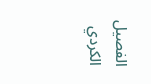الفصيل الكردي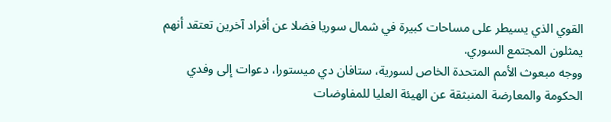القوي الذي يسيطر على مساحات كبيرة في شمال سوريا فضلا عن أفراد آخرين تعتقد أنهم يمثلون المجتمع السوري.
ووجه مبعوث الأمم المتحدة الخاص لسورية، ستافان دي ميستورا، دعوات إلى وفدي الحكومة والمعارضة المنبثقة عن الهيئة العليا للمفاوضات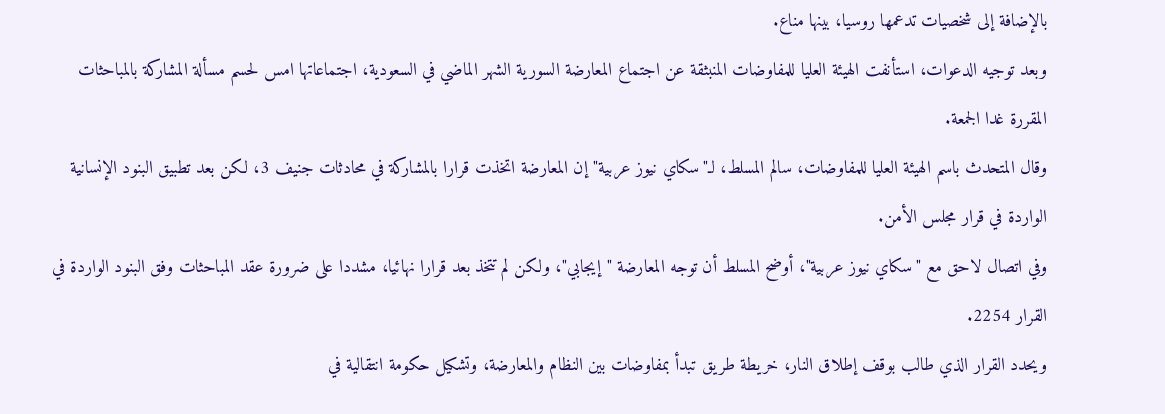بالإضافة إلى شخصيات تدعمها روسيا، بينها مناع.
وبعد توجيه الدعوات، استأنفت الهيئة العليا للمفاوضات المنبثقة عن اجتماع المعارضة السورية الشهر الماضي في السعودية، اجتماعاتها امس لحسم مسألة المشاركة بالمباحثات المقررة غدا الجمعة.
وقال المتحدث باسم الهيئة العليا للمفاوضات، سالم المسلط، لـ"سكاي نيوز عربية" إن المعارضة اتخذت قرارا بالمشاركة في محادثات جنيف 3، لكن بعد تطبيق البنود الإنسانية الواردة في قرار مجلس الأمن.
وفي اتصال لاحق مع "سكاي نيوز عربية"، أوضح المسلط أن توجه المعارضة "إيجابي"، ولكن لم تتخذ بعد قرارا نهائيا، مشددا على ضرورة عقد المباحثات وفق البنود الواردة في القرار 2254.
ويحدد القرار الذي طالب بوقف إطلاق النار، خريطة طريق تبدأ بمفاوضات بين النظام والمعارضة، وتشكيل حكومة انتقالية في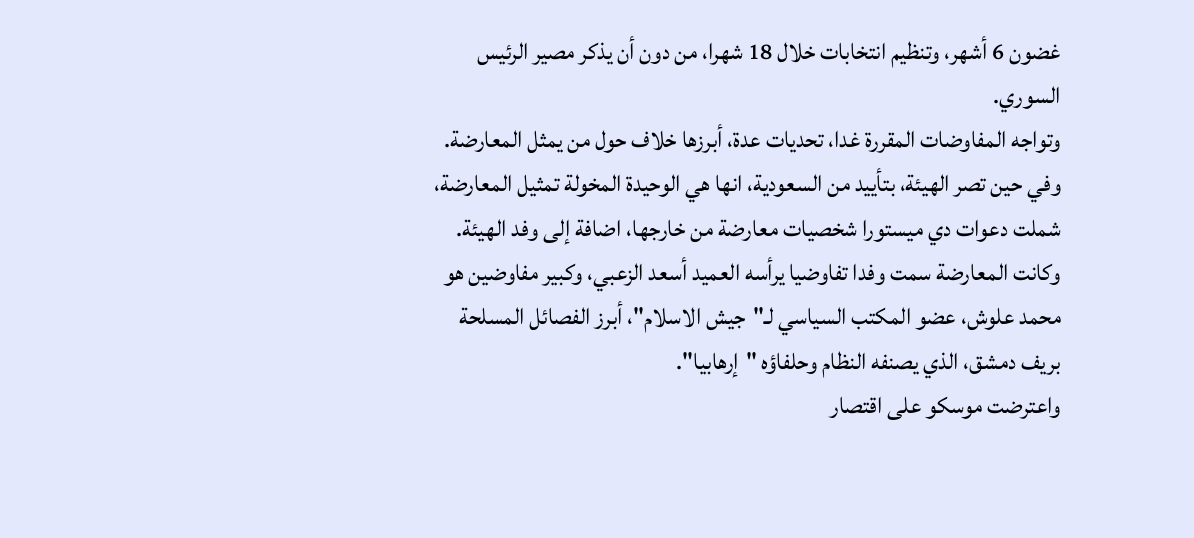غضون 6 أشهر، وتنظيم انتخابات خلال 18 شهرا، من دون أن يذكر مصير الرئيس السوري.
وتواجه المفاوضات المقررة غدا، تحديات عدة، أبرزها خلاف حول من يمثل المعارضة.
وفي حين تصر الهيئة، بتأييد من السعودية، انها هي الوحيدة المخولة تمثيل المعارضة، شملت دعوات دي ميستورا شخصيات معارضة من خارجها، اضافة إلى وفد الهيئة.
وكانت المعارضة سمت وفدا تفاوضيا يرأسه العميد أسعد الزعبي، وكبير مفاوضين هو محمد علوش، عضو المكتب السياسي لـ"جيش الاسلام"، أبرز الفصائل المسلحة بريف دمشق، الذي يصنفه النظام وحلفاؤه "إرهابيا".
واعترضت موسكو على اقتصار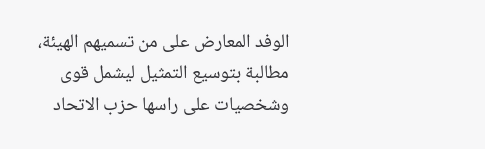الوفد المعارض على من تسميهم الهيئة، مطالبة بتوسيع التمثيل ليشمل قوى وشخصيات على راسها حزب الاتحاد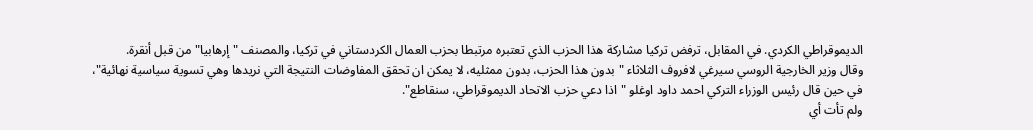الديموقراطي الكردي. في المقابل، ترفض تركيا مشاركة هذا الحزب الذي تعتبره مرتبطا بحزب العمال الكردستاني في تركيا، والمصنف "إرهابيا" من قبل أنقرة.
وقال وزير الخارجية الروسي سيرغي لافروف الثلاثاء "بدون هذا الحزب، بدون ممثليه، لا يمكن ان تحقق المفاوضات النتيجة التي نريدها وهي تسوية سياسية نهائية"، في حين قال رئيس الوزراء التركي احمد داود اوغلو "اذا دعي حزب الاتحاد الديموقراطي، سنقاطع".
ولم تأت أي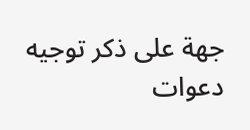جهة على ذكر توجيه دعوات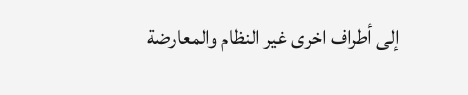إلى أطراف اخرى غير النظام والمعارضة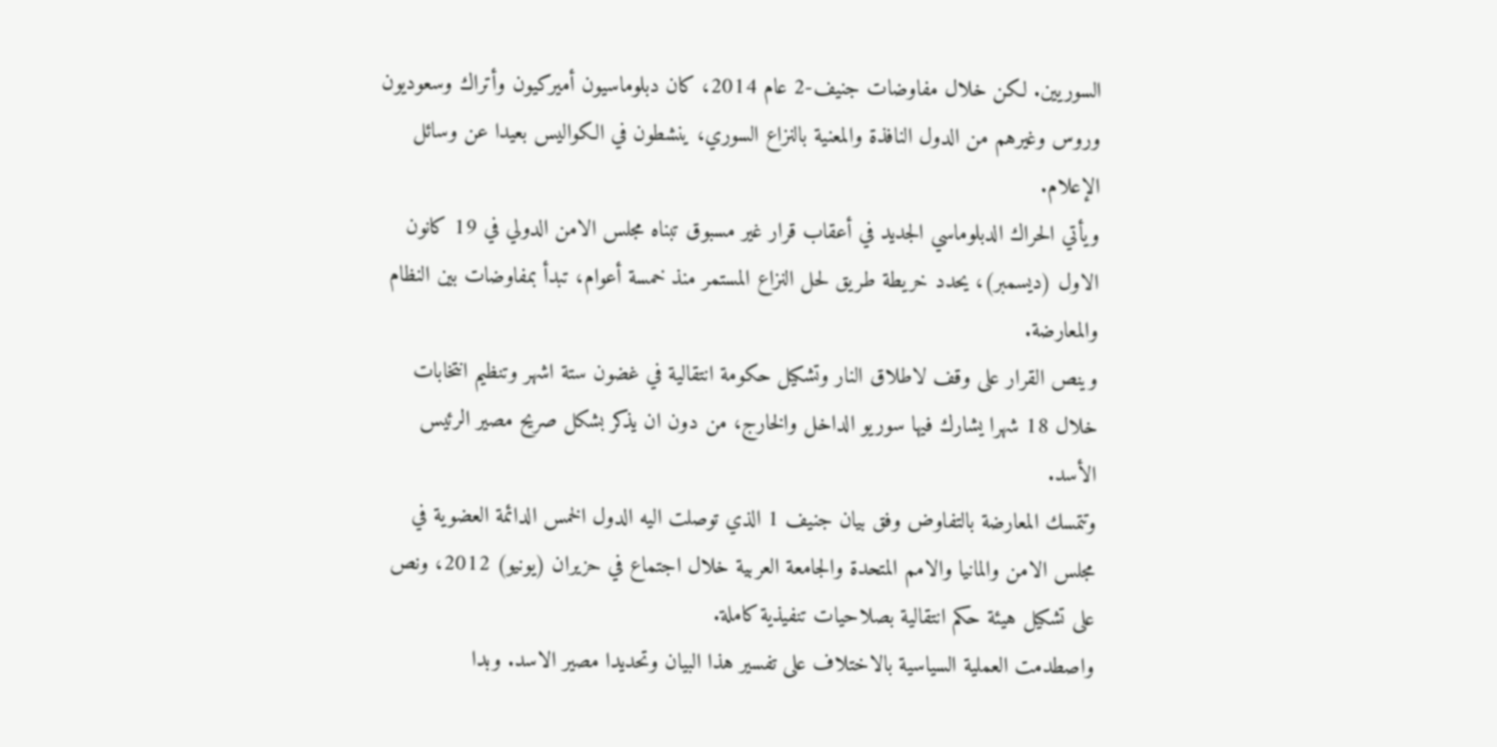السوريين. لكن خلال مفاوضات جنيف-2 عام 2014، كان دبلوماسيون أميركيون وأتراك وسعوديون وروس وغيرهم من الدول النافذة والمعنية بالنزاع السوري، ينشطون في الكواليس بعيدا عن وسائل الإعلام.
ويأتي الحراك الدبلوماسي الجديد في أعقاب قرار غير مسبوق تبناه مجلس الامن الدولي في 19 كانون الاول (ديسمبر)، يحدد خريطة طريق لحل النزاع المستمر منذ خمسة أعوام، تبدأ بمفاوضات بين النظام والمعارضة.
وينص القرار على وقف لاطلاق النار وتشكيل حكومة انتقالية في غضون ستة اشهر وتنظيم انتخابات خلال 18 شهرا يشارك فيها سوريو الداخل والخارج، من دون ان يذكر بشكل صريح مصير الرئيس الأسد.
وتتمسك المعارضة بالتفاوض وفق بيان جنيف 1 الذي توصلت اليه الدول الخمس الدائمة العضوية في مجلس الامن والمانيا والامم المتحدة والجامعة العربية خلال اجتماع في حزيران (يونيو) 2012، ونص على تشكيل هيئة حكم انتقالية بصلاحيات تنفيذية كاملة.
واصطدمت العملية السياسية بالاختلاف على تفسير هذا البيان وتحديدا مصير الاسد. وبدا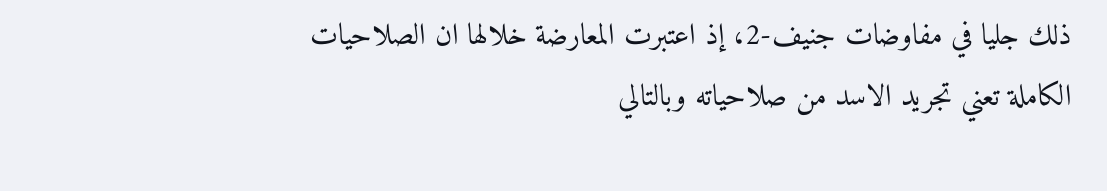ذلك جليا في مفاوضات جنيف-2، إذ اعتبرت المعارضة خلالها ان الصلاحيات الكاملة تعني تجريد الاسد من صلاحياته وبالتالي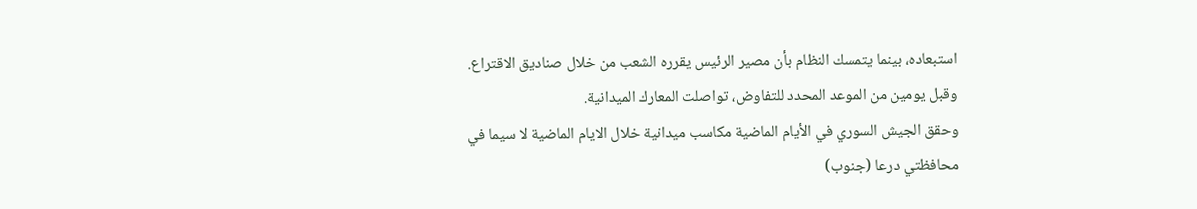استبعاده، بينما يتمسك النظام بأن مصير الرئيس يقرره الشعب من خلال صناديق الاقتراع.
وقبل يومين من الموعد المحدد للتفاوض، تواصلت المعارك الميدانية.
وحقق الجيش السوري في الأيام الماضية مكاسب ميدانية خلال الايام الماضية لا سيما في محافظتي درعا (جنوب)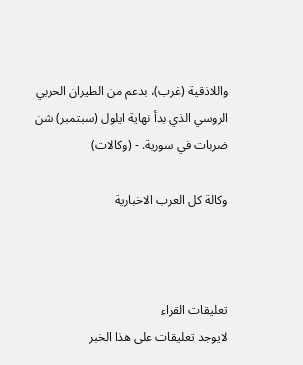واللاذقية (غرب)، بدعم من الطيران الحربي الروسي الذي بدأ نهاية ايلول (سبتمبر) شن ضربات في سورية. - (وكالات)

وكالة كل العرب الاخبارية



تعليقات القراء
لايوجد تعليقات على هذا الخبر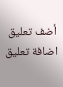أضف تعليق
اضافة تعليق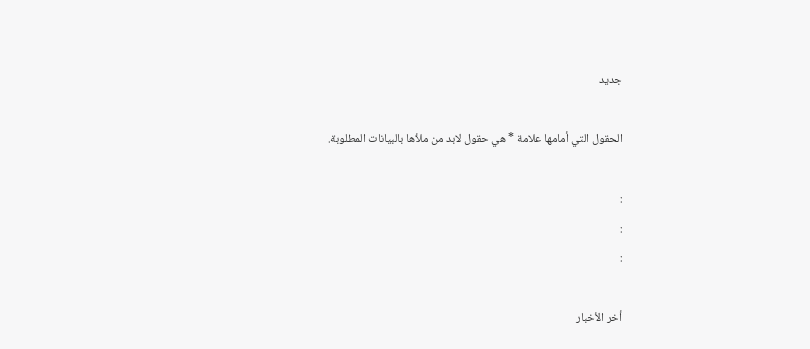جديد

الحقول التي أمامها علامة * هي حقول لابد من ملأها بالبيانات المطلوبة.

:
:
:

أخر الأخبار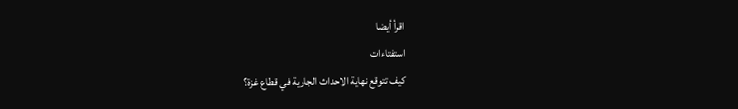اقرأ أيضا
استفتاءات
كيف تتوقع نهاية الاحداث الجارية في قطاع غزة؟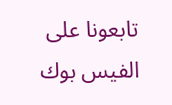تابعونا على الفيس بوك